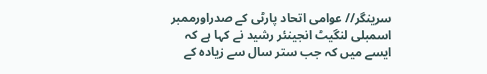سرینگر// عوامی اتحاد پارٹی کے صدراورممبر اسمبلی لنگیٹ انجینئر رشید نے کہا ہے کہ ایسے میں کہ جب ستر سال سے زیادہ کے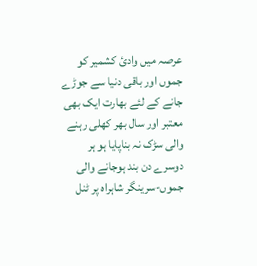عرصہ میں وادیٔ کشمیر کو جموں اور باقی دنیا سے جوڑے جانے کے لئے بھارت ایک بھی معتبر اور سال بھر کھلی رہنے والی سڑک نہ بناپایا ہو ہر دوسرے دن بند ہوجانے والی جموں-سرینگر شاہراہ پر ٹنل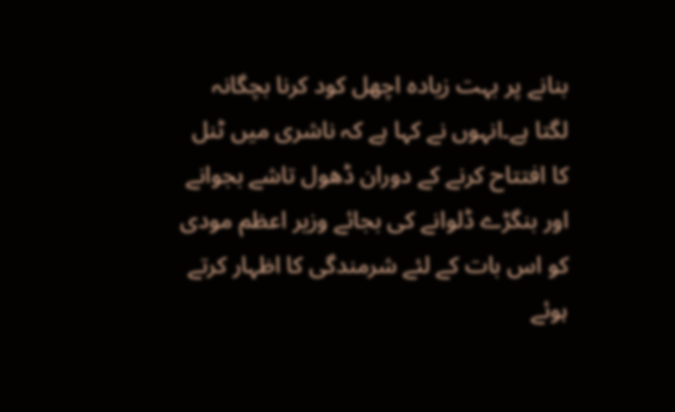بنانے پر بہت زیادہ اچھل کود کرنا بچگانہ لگتا ہے۔انہوں نے کہا ہے کہ ناشری میں ٹنل کا افتتاح کرنے کے دوران ڈھول تاشے بجوانے اور بنگڑے ڈلوانے کی بجائے وزیر اعظم مودی کو اس بات کے لئے شرمندگی کا اظہار کرتے ہوئے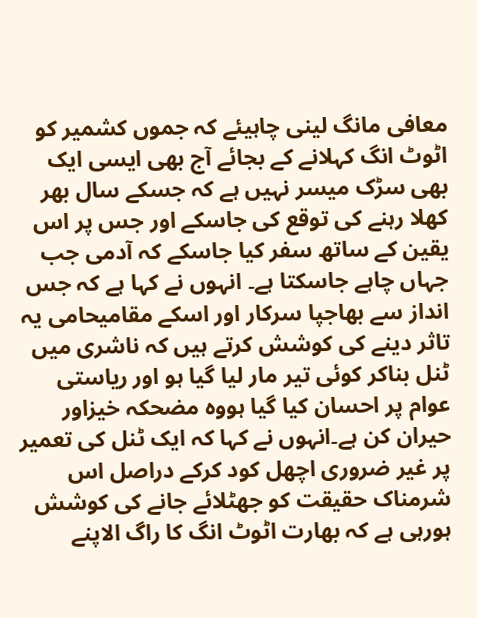معافی مانگ لینی چاہیئے کہ جموں کشمیر کو اٹوٹ انگ کہلانے کے بجائے آج بھی ایسی ایک بھی سڑک میسر نہیں ہے کہ جسکے سال بھر کھلا رہنے کی توقع کی جاسکے اور جس پر اس یقین کے ساتھ سفر کیا جاسکے کہ آدمی جب جہاں چاہے جاسکتا ہے۔ انہوں نے کہا ہے کہ جس انداز سے بھاجپا سرکار اور اسکے مقامیحامی یہ تاثر دینے کی کوشش کرتے ہیں کہ ناشری میں ٹنل بناکر کوئی تیر مار لیا گیا ہو اور ریاستی عوام پر احسان کیا گیا ہووہ مضحکہ خیزاور حیران کن ہے۔انہوں نے کہا کہ ایک ٹنل کی تعمیر پر غیر ضروری اچھل کود کرکے دراصل اس شرمناک حقیقت کو جھٹلائے جانے کی کوشش ہورہی ہے کہ بھارت اٹوٹ انگ کا راگ الاپنے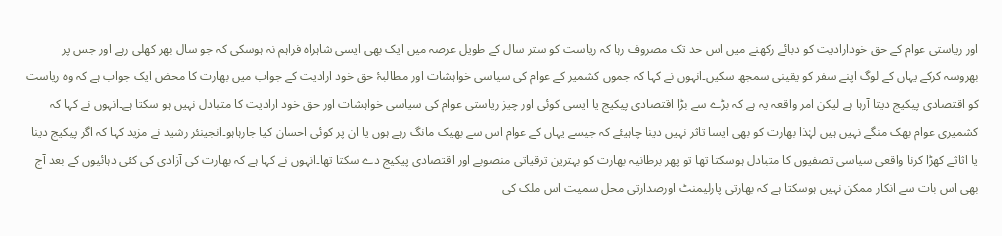اور ریاستی عوام کے حق خودارادیت کو دبائے رکھنے میں اس حد تک مصروف رہا کہ ریاست کو ستر سال کے طویل عرصہ میں ایک بھی ایسی شاہراہ فراہم نہ ہوسکی کہ جو سال بھر کھلی رہے اور جس پر بھروسہ کرکے یہاں کے لوگ اپنے سفر کو یقینی سمجھ سکیں۔انہوں نے کہا کہ جموں کشمیر کے عوام کی سیاسی خواہشات اور مطالبۂ حق خود ارادیت کے جواب میں بھارت کا محض ایک جواب ہے کہ وہ ریاست کو اقتصادی پیکیج دیتا آرہا ہے لیکن امر واقعہ یہ ہے کہ بڑے سے بڑا اقتصادی پیکیج یا ایسی کوئی اور چیز ریاستی عوام کی سیاسی خواہشات اور حق خود ارادیت کا متبادل نہیں ہو سکتا ہے۔انہوں نے کہا کہ کشمیری عوام بھک منگے نہیں ہیں لہٰذا بھارت کو بھی ایسا تاثر نہیں دینا چاہیئے کہ جیسے یہاں کے عوام اس سے بھیک مانگ رہے ہوں یا ان پر کوئی احسان کیا جارہاہو۔انجینئر رشید نے مزید کہا کہ اگر پیکیج دینا یا اثاثے کھڑا کرنا واقعی سیاسی تصفیوں کا متبادل ہوسکتا تھا تو پھر برطانیہ بھارت کو بہترین ترقیاتی منصوبے اور اقتصادی پیکیج دے سکتا تھا۔انہوں نے کہا ہے کہ بھارت کی آزادی کی کئی دہائیوں کے بعد آج بھی اس بات سے انکار ممکن نہیں ہوسکتا ہے کہ بھارتی پارلیمنٹ اورصدارتی محل سمیت اس ملک کی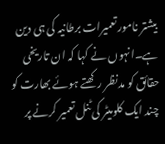بیشتر نامور تعمیرات برطانیہ کی ہی دین ہے۔انہوں نے کہا کہ ان تاریخی حقائق کو مدنظر رکھتے ہوئے بھارت کو چند ایک کلومیٹر کی ٹنل تعمیر کرنے پر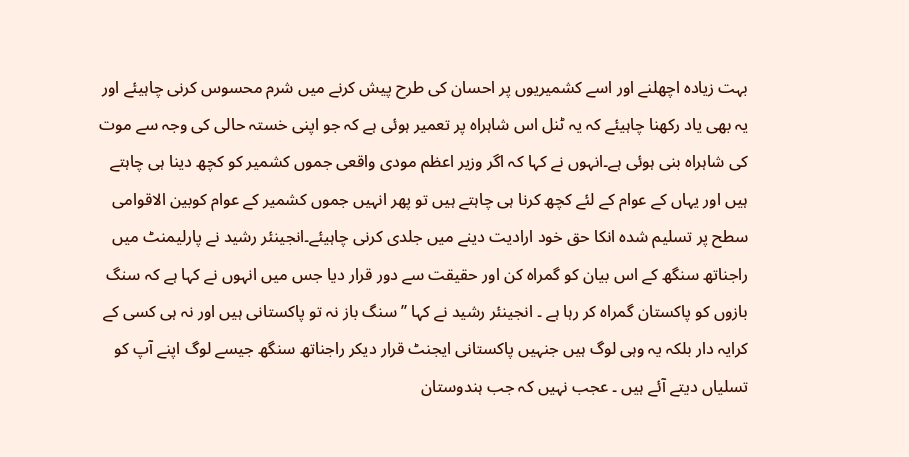بہت زیادہ اچھلنے اور اسے کشمیریوں پر احسان کی طرح پیش کرنے میں شرم محسوس کرنی چاہیئے اور یہ بھی یاد رکھنا چاہیئے کہ یہ ٹنل اس شاہراہ پر تعمیر ہوئی ہے کہ جو اپنی خستہ حالی کی وجہ سے موت کی شاہراہ بنی ہوئی ہے۔انہوں نے کہا کہ اگر وزیر اعظم مودی واقعی جموں کشمیر کو کچھ دینا ہی چاہتے ہیں اور یہاں کے عوام کے لئے کچھ کرنا ہی چاہتے ہیں تو پھر انہیں جموں کشمیر کے عوام کوبین الاقوامی سطح پر تسلیم شدہ انکا حق خود ارادیت دینے میں جلدی کرنی چاہیئے۔انجینئر رشید نے پارلیمنٹ میں راجناتھ سنگھ کے اس بیان کو گمراہ کن اور حقیقت سے دور قرار دیا جس میں انہوں نے کہا ہے کہ سنگ بازوں کو پاکستان گمراہ کر رہا ہے ۔ انجینئر رشید نے کہا ’’سنگ باز نہ تو پاکستانی ہیں اور نہ ہی کسی کے کرایہ دار بلکہ یہ وہی لوگ ہیں جنہیں پاکستانی ایجنٹ قرار دیکر راجناتھ سنگھ جیسے لوگ اپنے آپ کو تسلیاں دیتے آئے ہیں ۔ عجب نہیں کہ جب ہندوستان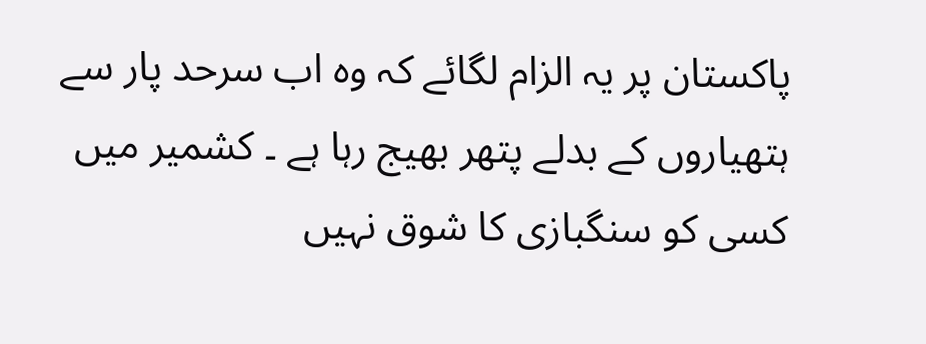پاکستان پر یہ الزام لگائے کہ وہ اب سرحد پار سے ہتھیاروں کے بدلے پتھر بھیج رہا ہے ۔ کشمیر میں کسی کو سنگبازی کا شوق نہیں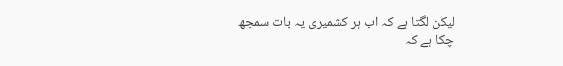لیکن لگتا ہے کہ اب ہر کشمیری یہ بات سمجھ چکا ہے کہ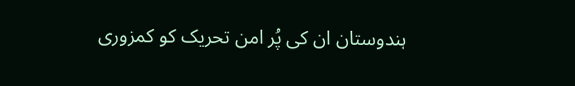ہندوستان ان کی پُر امن تحریک کو کمزوری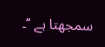سمجھتا ہے ‘‘۔